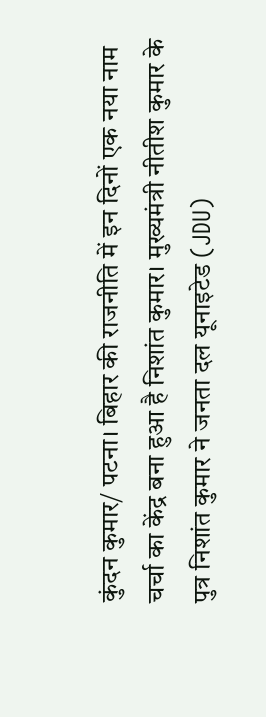कुंदन कुमार/ पटना। बिहार की राजनीति में इन दिनों एक नया नाम चर्चा का केंद्र बना हुआ है निशांत कुमार। मुख्यमंत्री नीतीश कुमार के पुत्र निशांत कुमार ने जनता दल यूनाइटेड (JDU)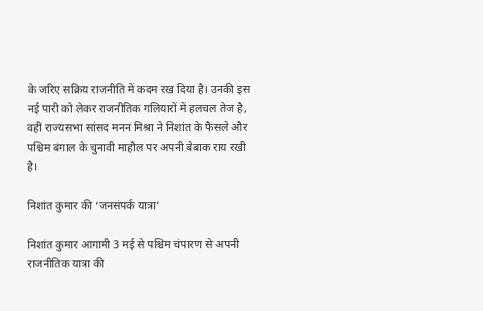के जरिए सक्रिय राजनीति में कदम रख दिया है। उनकी इस नई पारी को लेकर राजनीतिक गलियारों में हलचल तेज है, वहीं राज्यसभा सांसद मनन मिश्रा ने निशांत के फैसले और पश्चिम बंगाल के चुनावी माहौल पर अपनी बेबाक राय रखी है।

निशांत कुमार की ‘जनसंपर्क यात्रा’

निशांत कुमार आगामी 3 मई से पश्चिम चंपारण से अपनी राजनीतिक यात्रा की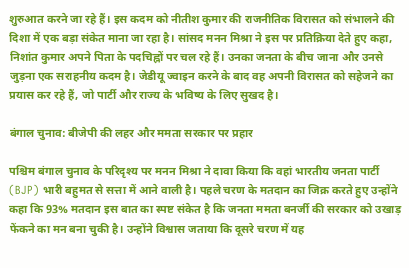शुरुआत करने जा रहे हैं। इस कदम को नीतीश कुमार की राजनीतिक विरासत को संभालने की दिशा में एक बड़ा संकेत माना जा रहा है। सांसद मनन मिश्रा ने इस पर प्रतिक्रिया देते हुए कहा, निशांत कुमार अपने पिता के पदचिह्नों पर चल रहे हैं। उनका जनता के बीच जाना और उनसे जुड़ना एक सराहनीय कदम है। जेडीयू ज्वाइन करने के बाद वह अपनी विरासत को सहेजने का प्रयास कर रहे हैं, जो पार्टी और राज्य के भविष्य के लिए सुखद है।

बंगाल चुनाव: बीजेपी की लहर और ममता सरकार पर प्रहार

पश्चिम बंगाल चुनाव के परिदृश्य पर मनन मिश्रा ने दावा किया कि वहां भारतीय जनता पार्टी (BJP) भारी बहुमत से सत्ता में आने वाली है। पहले चरण के मतदान का जिक्र करते हुए उन्होंने कहा कि 93% मतदान इस बात का स्पष्ट संकेत है कि जनता ममता बनर्जी की सरकार को उखाड़ फेंकने का मन बना चुकी है। उन्होंने विश्वास जताया कि दूसरे चरण में यह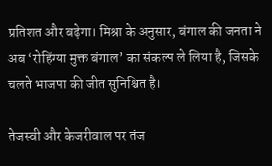प्रतिशत और बढ़ेगा। मिश्रा के अनुसार, बंगाल की जनता ने अब ‘रोहिंग्या मुक्त बंगाल’ का संकल्प ले लिया है, जिसके चलते भाजपा की जीत सुनिश्चित है।

तेजस्वी और केजरीवाल पर तंज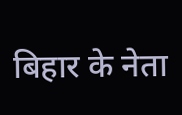बिहार के नेता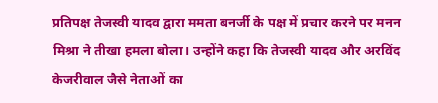प्रतिपक्ष तेजस्वी यादव द्वारा ममता बनर्जी के पक्ष में प्रचार करने पर मनन मिश्रा ने तीखा हमला बोला। उन्होंने कहा कि तेजस्वी यादव और अरविंद केजरीवाल जैसे नेताओं का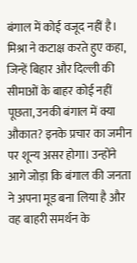बंगाल में कोई वजूद नहीं है। मिश्रा ने कटाक्ष करते हुए कहा, जिन्हें बिहार और दिल्ली की सीमाओं के बाहर कोई नहीं पूछता, उनकी बंगाल में क्या औकात? इनके प्रचार का जमीन पर शून्य असर होगा। उन्होंने आगे जोड़ा कि बंगाल की जनता ने अपना मूड बना लिया है और वह बाहरी समर्थन के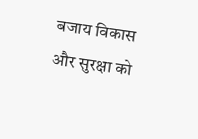बजाय विकास और सुरक्षा को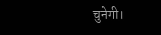चुनेगी।